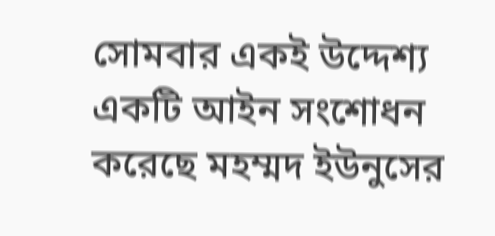সোমবার একই উদ্দেশ্য একটি আইন সংশোধন করেছে মহম্মদ ইউনুসের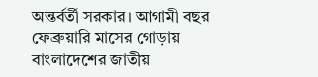অন্তর্বর্তী সরকার। আগামী বছর ফেব্রুয়ারি মাসের গোড়ায় বাংলাদেশের জাতীয়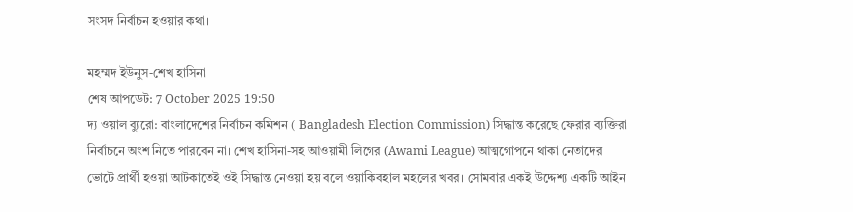সংসদ নির্বাচন হওয়ার কথা।

মহম্মদ ইউনুস-শেখ হাসিনা
শেষ আপডেট: 7 October 2025 19:50
দ্য ওয়াল ব্যুরো: বাংলাদেশের নির্বাচন কমিশন ( Bangladesh Election Commission) সিদ্ধান্ত করেছে ফেরার ব্যক্তিরা নির্বাচনে অংশ নিতে পারবেন না। শেখ হাসিনা-সহ আওয়ামী লিগের (Awami League) আত্মগোপনে থাকা নেতাদের ভোটে প্রার্থী হওয়া আটকাতেই ওই সিদ্ধান্ত নেওয়া হয় বলে ওয়াকিবহাল মহলের খবর। সোমবার একই উদ্দেশ্য একটি আইন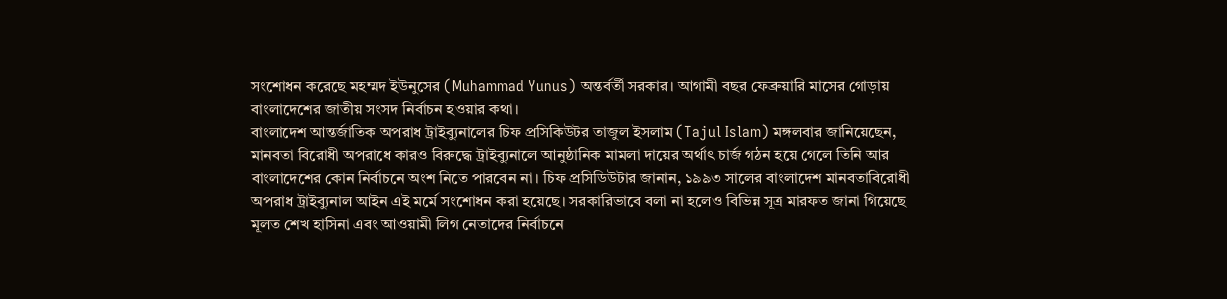সংশোধন করেছে মহম্মদ ইউনুসের (Muhammad Yunus) অন্তর্বর্তী সরকার। আগামী বছর ফেব্রুয়ারি মাসের গোড়ায় বাংলাদেশের জাতীয় সংসদ নির্বাচন হওয়ার কথা।
বাংলাদেশ আন্তর্জাতিক অপরাধ ট্রাইব্যুনালের চিফ প্রসিকিউটর তাজুল ইসলাম (Tajul Islam) মঙ্গলবার জানিয়েছেন, মানবতা বিরোধী অপরাধে কারও বিরুদ্ধে ট্রাইব্যুনালে আনুষ্ঠানিক মামলা দায়ের অর্থাৎ চার্জ গঠন হয়ে গেলে তিনি আর বাংলাদেশের কোন নির্বাচনে অংশ নিতে পারবেন না। চিফ প্রসিডিউটার জানান, ১৯৯৩ সালের বাংলাদেশ মানবতাবিরোধী অপরাধ ট্রাইব্যুনাল আইন এই মর্মে সংশোধন করা হয়েছে। সরকারিভাবে বলা না হলেও বিভিন্ন সূত্র মারফত জানা গিয়েছে মূলত শেখ হাসিনা এবং আওয়ামী লিগ নেতাদের নির্বাচনে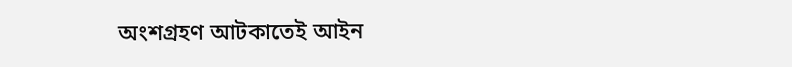অংশগ্রহণ আটকাতেই আইন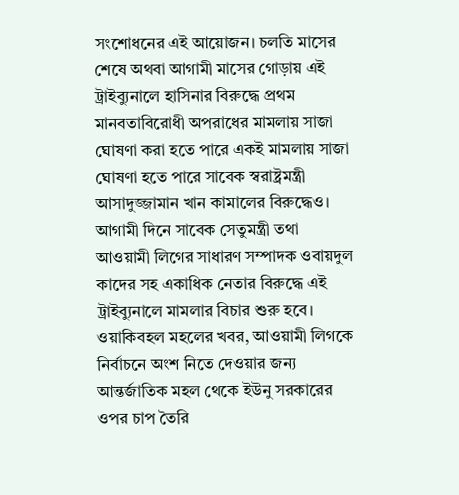সংশোধনের এই আয়োজন। চলতি মাসের শেষে অথবা আগামী মাসের গোড়ায় এই ট্রাইব্যুনালে হাসিনার বিরুদ্ধে প্রথম মানবতাবিরোধী অপরাধের মামলায় সাজা ঘোষণা করা হতে পারে একই মামলায় সাজা ঘোষণা হতে পারে সাবেক স্বরাষ্ট্রমন্ত্রী আসাদুজ্জামান খান কামালের বিরুদ্ধেও। আগামী দিনে সাবেক সেতুমন্ত্রী তথা আওয়ামী লিগের সাধারণ সম্পাদক ওবায়দুল কাদের সহ একাধিক নেতার বিরুদ্ধে এই ট্রাইব্যুনালে মামলার বিচার শুরু হবে।
ওয়াকিবহল মহলের খবর, আওয়ামী লিগকে নির্বাচনে অংশ নিতে দেওয়ার জন্য আন্তর্জাতিক মহল থেকে ইউনু সরকারের ওপর চাপ তৈরি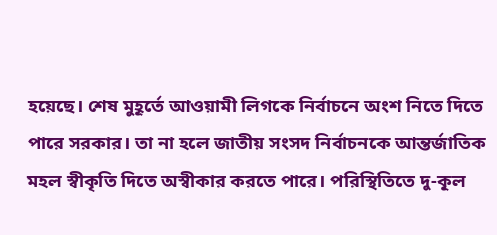হয়েছে। শেষ মুহূর্তে আওয়ামী লিগকে নির্বাচনে অংশ নিতে দিতে পারে সরকার। তা না হলে জাতীয় সংসদ নির্বাচনকে আন্তর্জাতিক মহল স্বীকৃতি দিতে অস্বীকার করতে পারে। পরিস্থিতিতে দু-কূল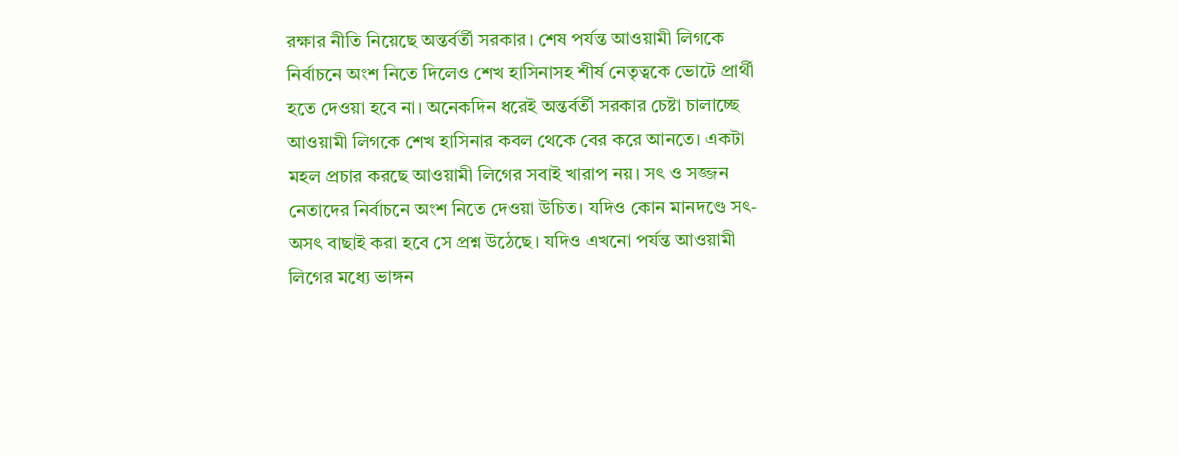রক্ষার নীতি নিয়েছে অন্তর্বর্তী সরকার। শেষ পর্যন্ত আওয়ামী লিগকে নির্বাচনে অংশ নিতে দিলেও শেখ হাসিনাসহ শীর্ষ নেতৃত্বকে ভোটে প্রার্থী হতে দেওয়া হবে না। অনেকদিন ধরেই অন্তর্বর্তী সরকার চেষ্টা চালাচ্ছে আওয়ামী লিগকে শেখ হাসিনার কবল থেকে বের করে আনতে। একটা মহল প্রচার করছে আওয়ামী লিগের সবাই খারাপ নয়। সৎ ও সজ্জন নেতাদের নির্বাচনে অংশ নিতে দেওয়া উচিত। যদিও কোন মানদণ্ডে সৎ-অসৎ বাছাই করা হবে সে প্রশ্ন উঠেছে। যদিও এখনো পর্যন্ত আওয়ামী লিগের মধ্যে ভাঙ্গন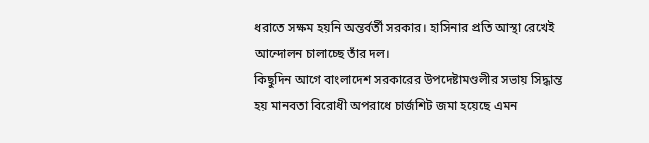ধরাতে সক্ষম হয়নি অন্তর্বর্তী সরকার। হাসিনার প্রতি আস্থা রেখেই আন্দোলন চালাচ্ছে তাঁর দল।
কিছুদিন আগে বাংলাদেশ সরকারের উপদেষ্টামণ্ডলীর সভায় সিদ্ধান্ত হয় মানবতা বিরোধী অপরাধে চার্জশিট জমা হয়েছে এমন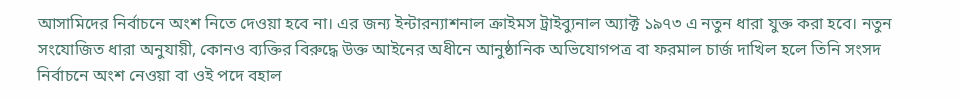আসামিদের নির্বাচনে অংশ নিতে দেওয়া হবে না। এর জন্য ইন্টারন্যাশনাল ক্রাইমস ট্রাইব্যুনাল অ্যাক্ট ১৯৭৩ এ নতুন ধারা যুক্ত করা হবে। নতুন সংযোজিত ধারা অনুযায়ী, কোনও ব্যক্তির বিরুদ্ধে উক্ত আইনের অধীনে আনুষ্ঠানিক অভিযোগপত্র বা ফরমাল চার্জ দাখিল হলে তিনি সংসদ নির্বাচনে অংশ নেওয়া বা ওই পদে বহাল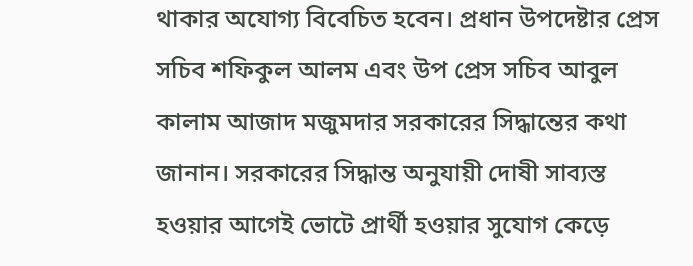থাকার অযোগ্য বিবেচিত হবেন। প্রধান উপদেষ্টার প্রেস সচিব শফিকুল আলম এবং উপ প্রেস সচিব আবুল কালাম আজাদ মজুমদার সরকারের সিদ্ধান্তের কথা জানান। সরকারের সিদ্ধান্ত অনুযায়ী দোষী সাব্যস্ত হওয়ার আগেই ভোটে প্রার্থী হওয়ার সুযোগ কেড়ে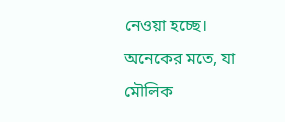নেওয়া হচ্ছে। অনেকের মতে, যা মৌলিক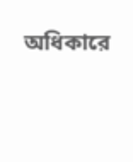অধিকারে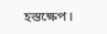হস্তক্ষেপ।